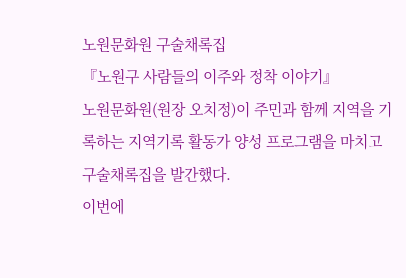노원문화원 구술채록집
『노원구 사람들의 이주와 정착 이야기』
노원문화원(원장 오치정)이 주민과 함께 지역을 기록하는 지역기록 활동가 양성 프로그램을 마치고 구술채록집을 발간했다.
이번에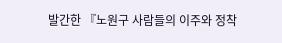발간한 『노원구 사람들의 이주와 정착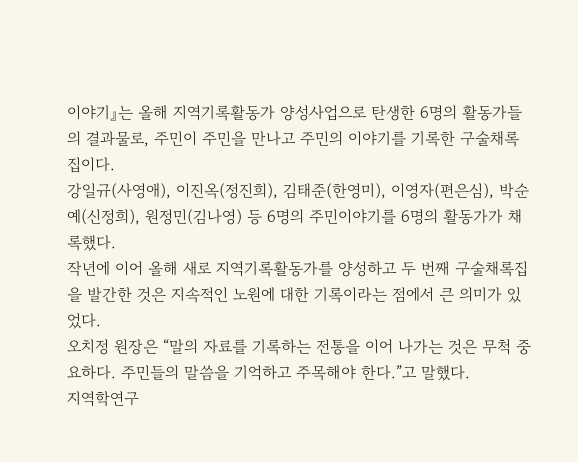이야기』는 올해 지역기록활동가 양성사업으로 탄생한 6명의 활동가들의 결과물로, 주민이 주민을 만나고 주민의 이야기를 기록한 구술채록집이다.
강일규(사영애), 이진옥(정진희), 김태준(한영미), 이영자(편은심), 박순예(신정희), 원정민(김나영) 등 6명의 주민이야기를 6명의 활동가가 채록했다.
작년에 이어 올해 새로 지역기록활동가를 양성하고 두 번째 구술채록집을 발간한 것은 지속적인 노원에 대한 기록이라는 점에서 큰 의미가 있었다.
오치정 원장은 “말의 자료를 기록하는 전통을 이어 나가는 것은 무척 중요하다. 주민들의 말씀을 기억하고 주목해야 한다.”고 말했다.
지역학연구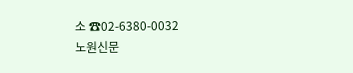소 ☎02-6380-0032
노원신문